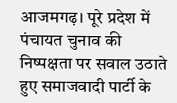आजमगढ़। पूरे प्रदेश में पंचायत चुनाव की निष्पक्षता पर सवाल उठाते हुए समाजवादी पार्टी के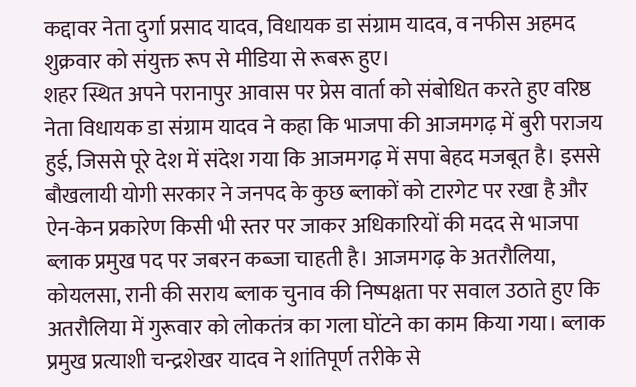कद्दावर नेता दुर्गा प्रसाद यादव, विधायक डा संग्राम यादव, व नफीस अहमद शुक्रवार को संयुक्त रूप से मीडिया से रूबरू हुए।
शहर स्थित अपने परानापुर आवास पर प्रेस वार्ता को संबोधित करते हुए वरिष्ठ नेता विधायक डा संग्राम यादव ने कहा कि भाजपा की आजमगढ़ में बुरी पराजय हुई, जिससे पूरे देश में संदेश गया कि आजमगढ़ में सपा बेहद मजबूत है। इससे बौखलायी योगी सरकार ने जनपद के कुछ ब्लाकों को टारगेट पर रखा है और ऐन-केन प्रकारेण किसी भी स्तर पर जाकर अधिकारियों की मदद से भाजपा ब्लाक प्रमुख पद पर जबरन कब्जा चाहती है। आजमगढ़ के अतरौलिया, कोयलसा, रानी की सराय ब्लाक चुनाव की निष्पक्षता पर सवाल उठाते हुए कि अतरौलिया में गुरूवार को लोकतंत्र का गला घोंटने का काम किया गया। ब्लाक प्रमुख प्रत्याशी चन्द्रशेखर यादव ने शांतिपूर्ण तरीके से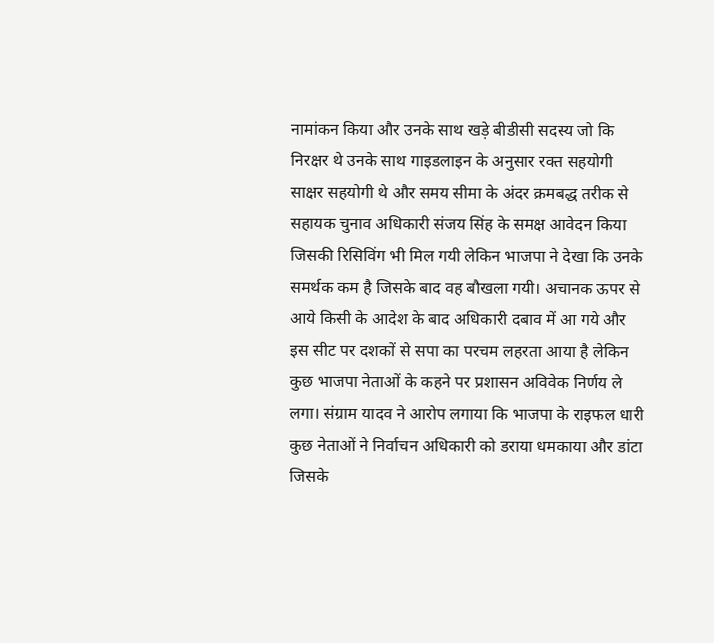नामांकन किया और उनके साथ खड़े बीडीसी सदस्य जो कि निरक्षर थे उनके साथ गाइडलाइन के अनुसार रक्त सहयोगी साक्षर सहयोगी थे और समय सीमा के अंदर क्रमबद्ध तरीक से सहायक चुनाव अधिकारी संजय सिंह के समक्ष आवेदन किया जिसकी रिसिविंग भी मिल गयी लेकिन भाजपा ने देखा कि उनके समर्थक कम है जिसके बाद वह बौखला गयी। अचानक ऊपर से आये किसी के आदेश के बाद अधिकारी दबाव में आ गये और इस सीट पर दशकों से सपा का परचम लहरता आया है लेकिन कुछ भाजपा नेताओं के कहने पर प्रशासन अविवेक निर्णय ले लगा। संग्राम यादव ने आरोप लगाया कि भाजपा के राइफल धारी कुछ नेताओं ने निर्वाचन अधिकारी को डराया धमकाया और डांटा जिसके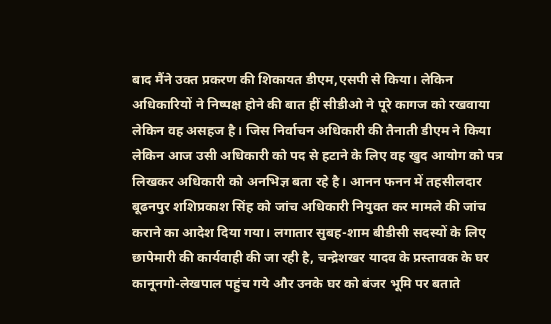बाद मैंने उक्त प्रकरण की शिकायत डीएम,एसपी से किया। लेकिन अधिकारियों ने निष्पक्ष होने की बात हीं सीडीओ ने पूरे कागज को रखवाया लेकिन वह असहज है। जिस निर्वाचन अधिकारी की तैनाती डीएम ने किया लेकिन आज उसी अधिकारी को पद से हटाने के लिए वह खुद आयोग को पत्र लिखकर अधिकारी को अनभिज्ञ बता रहे है। आनन फनन में तहसीलदार बूढनपुर शशिप्रकाश सिंह को जांच अधिकारी नियुक्त कर मामले की जांच कराने का आदेश दिया गया। लगातार सुबह-शाम बीडीसी सदस्यों के लिए छापेमारी की कार्यवाही की जा रही है, चन्द्रेशखर यादव के प्रस्तावक के घर कानूनगो-लेखपाल पहुंच गये और उनके घर को बंजर भूमि पर बताते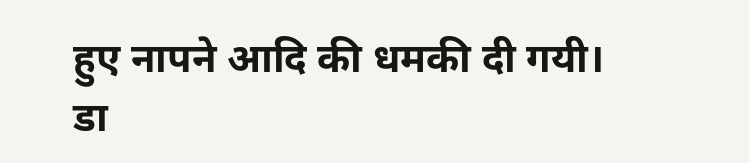हुए नापने आदि की धमकी दी गयी। डा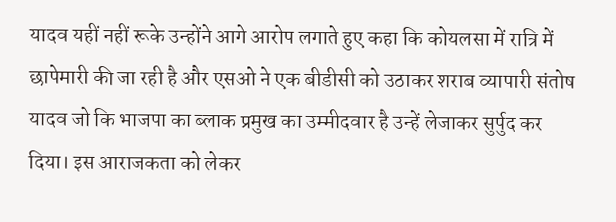यादव यहीं नहीं रूके उन्होंने आगे आरोप लगाते हुए कहा कि कोयलसा में रात्रि में छापेमारी की जा रही है और एसओ ने एक बीडीसी को उठाकर शराब व्यापारी संतोष यादव जो कि भाजपा का ब्लाक प्रमुख का उम्मीदवार है उन्हें लेजाकर सुर्पुद कर दिया। इस आराजकता को लेकर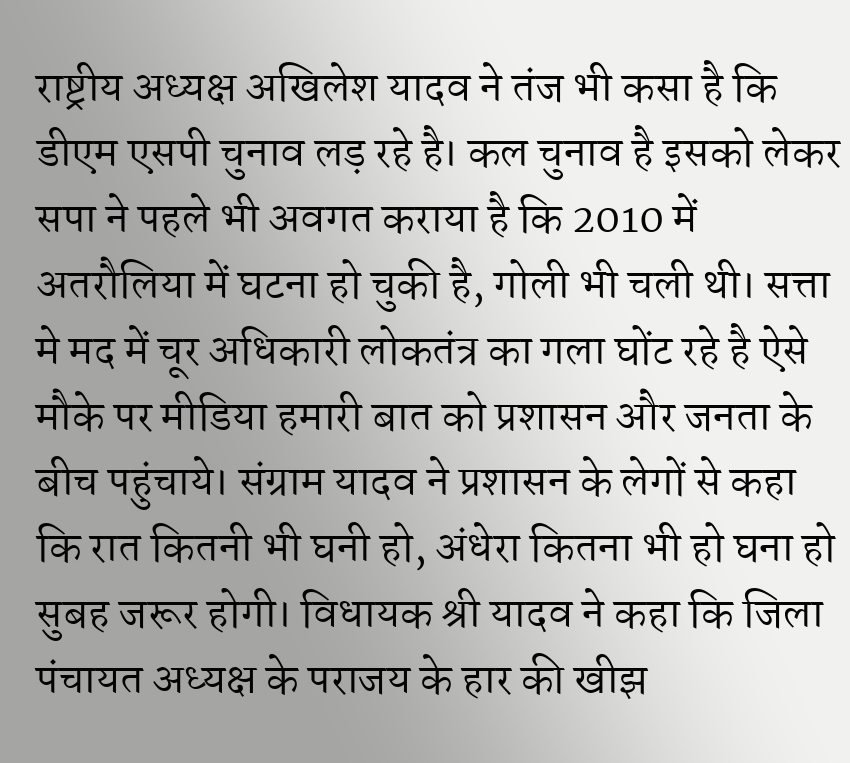राष्ट्रीय अध्यक्ष अखिलेश यादव ने तंज भी कसा है कि डीएम एसपी चुनाव लड़ रहे है। कल चुनाव है इसको लेकर सपा ने पहले भी अवगत कराया है कि 2010 में अतरौलिया में घटना हो चुकी है, गोली भी चली थी। सत्ता मे मद में चूर अधिकारी लोकतंत्र का गला घोंट रहे है ऐसे मौके पर मीडिया हमारी बात को प्रशासन और जनता के बीच पहुंचाये। संग्राम यादव ने प्रशासन के लेगों से कहा कि रात कितनी भी घनी हो, अंधेरा कितना भी हो घना हो सुबह जरूर होगी। विधायक श्री यादव ने कहा कि जिला पंचायत अध्यक्ष के पराजय के हार की खीझ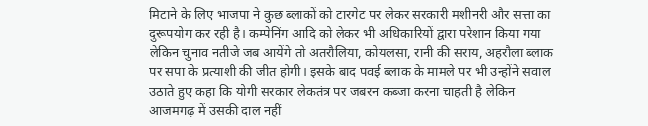मिटाने के लिए भाजपा ने कुछ ब्लाकों को टारगेट पर लेकर सरकारी मशीनरी और सत्ता का दुरूपयोग कर रही है। कम्पेनिंग आदि को लेकर भी अधिकारियों द्वारा परेशान किया गया लेकिन चुनाव नतीजे जब आयेंगे तो अतरौलिया, कोयलसा, रानी की सराय, अहरौला ब्लाक पर सपा के प्रत्याशी की जीत होगी। इसके बाद पवई ब्लाक के मामले पर भी उन्होंने सवाल उठाते हुए कहा कि योगी सरकार लेकतंत्र पर जबरन कब्जा करना चाहती है लेकिन आजमगढ़ में उसकी दाल नहीं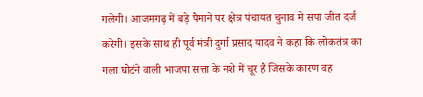गलेगी। आजमगढ़ में बड़े पैमाने पर क्षेत्र पंचायत चुनाव मे सपा जीत दर्ज करेगी। इसके साथ ही पूर्व मंत्री दुर्गा प्रसाद यादव ने कहा कि लोकतंत्र का गला घोटंने वाली भाजपा सत्ता के नशे में चूर है जिसके कारण वह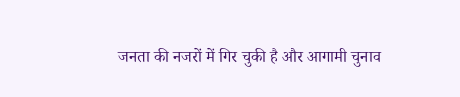जनता की नजरों में गिर चुकी है और आगामी चुनाव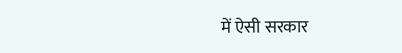में ऐसी सरकार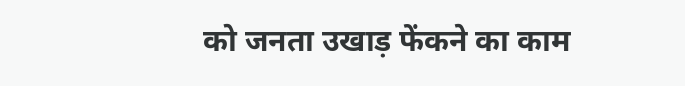को जनता उखाड़ फेंकने का काम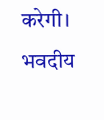करेगी।
भवदीय